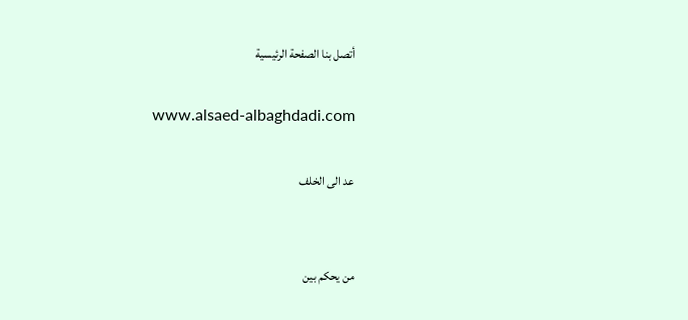أتصل بنا الصفحة الرئيسية

www.alsaed-albaghdadi.com

عد الى الخلف


من يحكم بين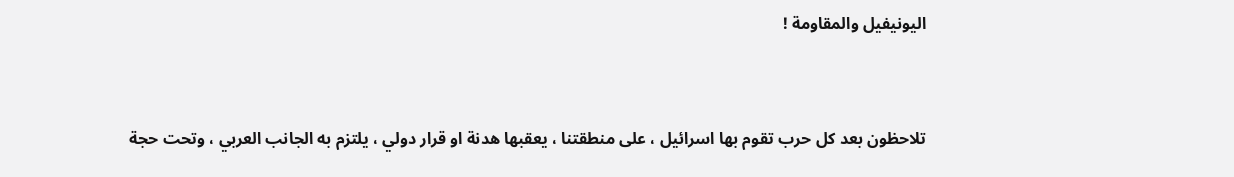اليونيفيل والمقاومة !


تلاحظون بعد كل حرب تقوم بها اسرائيل ، على منطقتنا ، يعقبها هدنة او قرار دولي ، يلتزم به الجانب العربي ، وتحت حجة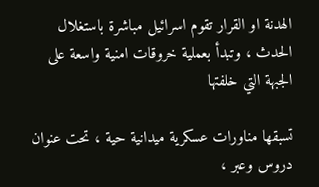الهدنة او القرار تقوم اسرائيل مباشرة باستغلال الحدث ، وتبدأ بعملية خروقات امنية واسعة على الجبهة التي خلفتها

تسبقها مناورات عسكرية ميدانية حية ، تحت عنوان دروس وعبر ،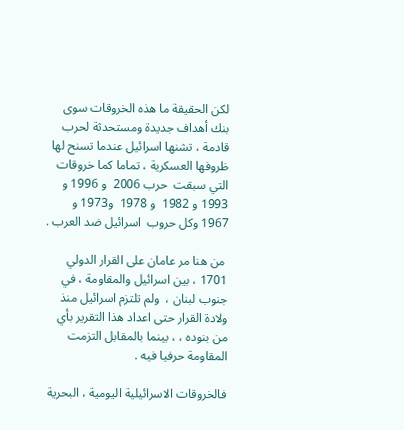لكن الحقيقة ما هذه الخروقات سوى بنك أهداف جديدة ومستحدثة لحرب قادمة ، تشنها اسرائيل عندما تسنح لها ظروفها العسكرية ، تماما كما خروقات التي سبقت  حرب 2006  و 1996 و 1993 و 1982  و 1978  و1973 و 1967 وكل حروب  اسرائيل ضد العرب .

 من هنا مر عامان على القرار الدولي 1701 ، بين اسرائيل والمقاومة ، في جنوب لبنان ،  ولم تلتزم اسرائيل منذ ولادة القرار حتى اعداد هذا التقرير بأي من بنوده ، ، بينما بالمقابل التزمت المقاومة حرفيا فيه .

فالخروقات الاسرائيلية اليومية ، البحرية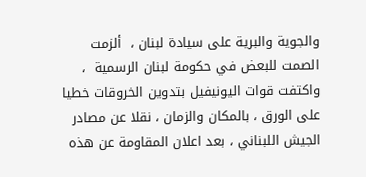والجوية والبرية على سيادة لبنان ،  ألزمت الصمت للبعض في حكومة لبنان الرسمية  ، واكتفت قوات اليونيفيل بتدوين الخروقات خطيا على الورق ، بالمكان والزمان ، نقلا عن مصادر الجيش اللبناني ، بعد اعلان المقاومة عن هذه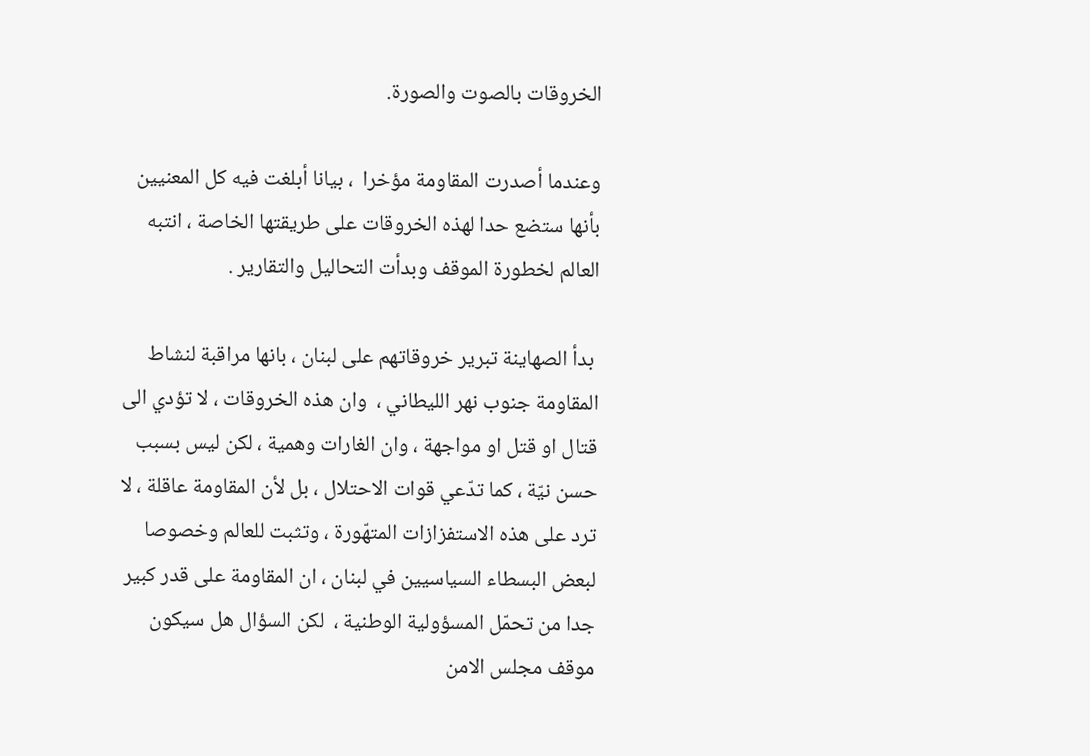الخروقات بالصوت والصورة.

وعندما أصدرت المقاومة مؤخرا  ، بيانا أبلغت فيه كل المعنيين بأنها ستضع حدا لهذه الخروقات على طريقتها الخاصة ، انتبه العالم لخطورة الموقف وبدأت التحاليل والتقارير .

 بدأ الصهاينة تبرير خروقاتهم على لبنان ، بانها مراقبة لنشاط المقاومة جنوب نهر الليطاني ،  وان هذه الخروقات ، لا تؤدي الى قتال او قتل او مواجهة ، وان الغارات وهمية ، لكن ليس بسبب حسن نيّة ، كما تدّعي قوات الاحتلال ، بل لأن المقاومة عاقلة ، لا ترد على هذه الاستفزازات المتهّورة ، وتثبت للعالم وخصوصا لبعض البسطاء السياسيين في لبنان ، ان المقاومة على قدر كبير جدا من تحمّل المسؤولية الوطنية ،  لكن السؤال هل سيكون موقف مجلس الامن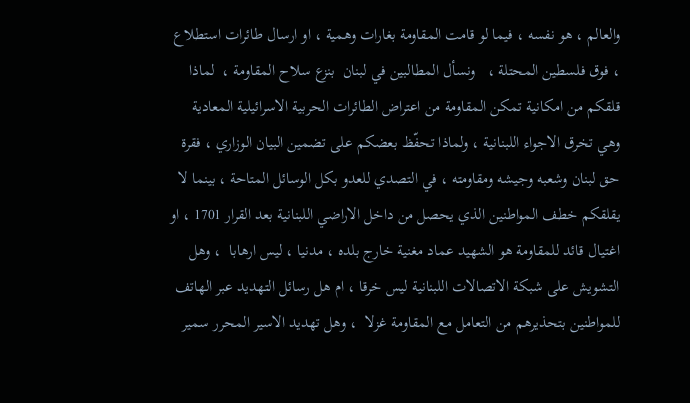والعالم ، هو نفسه ، فيما لو قامت المقاومة بغارات وهمية ، او ارسال طائرات استطلاع ، فوق فلسطين المحتلة ،   ونسأل المطالبين في لبنان  بنزع سلاح المقاومة ،  لماذا قلقكم من امكانية تمكن المقاومة من اعتراض الطائرات الحربية الاسرائيلية المعادية وهي تخرق الاجواء اللبنانية ، ولماذا تحفّظ بعضكم على تضمين البيان الوزاري ، فقرة حق لبنان وشعبه وجيشه ومقاومته ، في التصدي للعدو بكل الوسائل المتاحة ، بينما لا يقلقكم خطف المواطنين الذي يحصل من داخل الاراضي اللبنانية بعد القرار 1701 ، او اغتيال قائد للمقاومة هو الشهيد عماد مغنية خارج بلده ، مدنيا ، ليس ارهابا  ، وهل التشويش على شبكة الاتصالات اللبنانية ليس خرقا ، ام هل رسائل التهديد عبر الهاتف للمواطنين بتحذيرهم من التعامل مع المقاومة غزلا  ، وهل تهديد الاسير المحرر سمير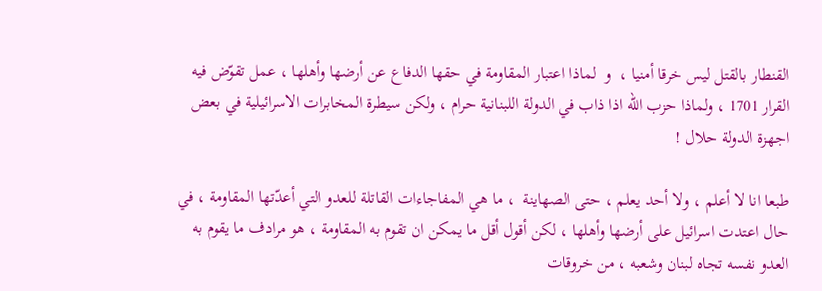القنطار بالقتل ليس خرقا أمنيا ،  و  لماذا اعتبار المقاومة في حقها الدفاع عن أرضها وأهلها ، عمل تقوّض فيه القرار 1701 ، ولماذا حزب الله اذا ذاب في الدولة اللبنانية حرام ، ولكن سيطرة المخابرات الاسرائيلية في بعض اجهزة الدولة حلال !

طبعا انا لا أعلم ، ولا أحد يعلم ، حتى الصهاينة  ، ما هي المفاجاءات القاتلة للعدو التي أعدّتها المقاومة ، في حال اعتدت اسرائيل على أرضها وأهلها ، لكن أقول أقل ما يمكن ان تقوم به المقاومة ، هو مرادف ما يقوم به العدو نفسه تجاه لبنان وشعبه ، من خروقات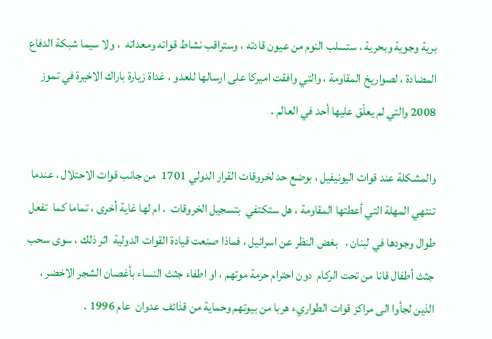برية وجوية وبحرية ، ستسلب النوم من عيون قادته ، وستراقب نشاط قواته ومعداته  ، ولا سيما شبكة الدفاع المضادة ، لصواريخ المقاومة ، والتي وافقت اميركا على ارسالها للعدو ، غداة زيارة باراك الاخيرة في تموز 2008 والتي لم يعلّق عليها أحد في العالم .

والمشكلة عند قوات اليونيفيل ، بوضع حد لخروقات القرار الدولي 1701  من جانب قوات الاحتلال ، عندما تنتهي المهلة التي أعطتها المقاومة ، هل ستكتفي  بتسجيل الخروقات  ، ام لها غاية أخرى ، تماما كما  تفعل طوال وجودها في لبنان ،   بغض النظر عن اسرائيل ، فماذا صنعت قيادة القوات الدولية  اثر ذلك ، سوى سحب جثث أطفال قانا من تحت الركام  دون احترام حرمة موتهم ، او اطفاء جثث النساء بأغصان الشجر الاخضر ، الذين لجأوا الى مراكز قوات الطواريء هربا من بيوتهم وحماية من قذائف عدوان  عام 1996 .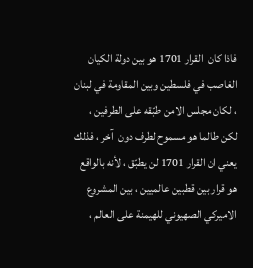فاذا كان  القرار 1701 هو بين دولة الكيان الغاصب في فلسطين وبين المقاومة في لبنان ، لكان مجلس الامن طبّقه على الطرفين ، لكن طالما هو مسموح لطرف دون  آخر ، فذلك يعني ان القرار 1701 لن يطبّق ، لأنه بالواقع هو قرار بين قطبين عالميين ، بين المشروع الاميركي الصهيوني للهيمنة على العالم ،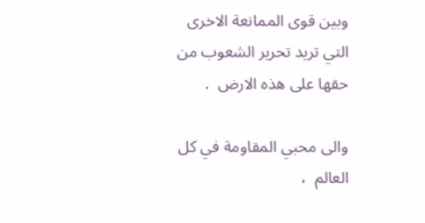وبين قوى الممانعة الاخرى التي تريد تحرير الشعوب من حقها على هذه الارض  .

والى محبي المقاومة في كل العالم  ،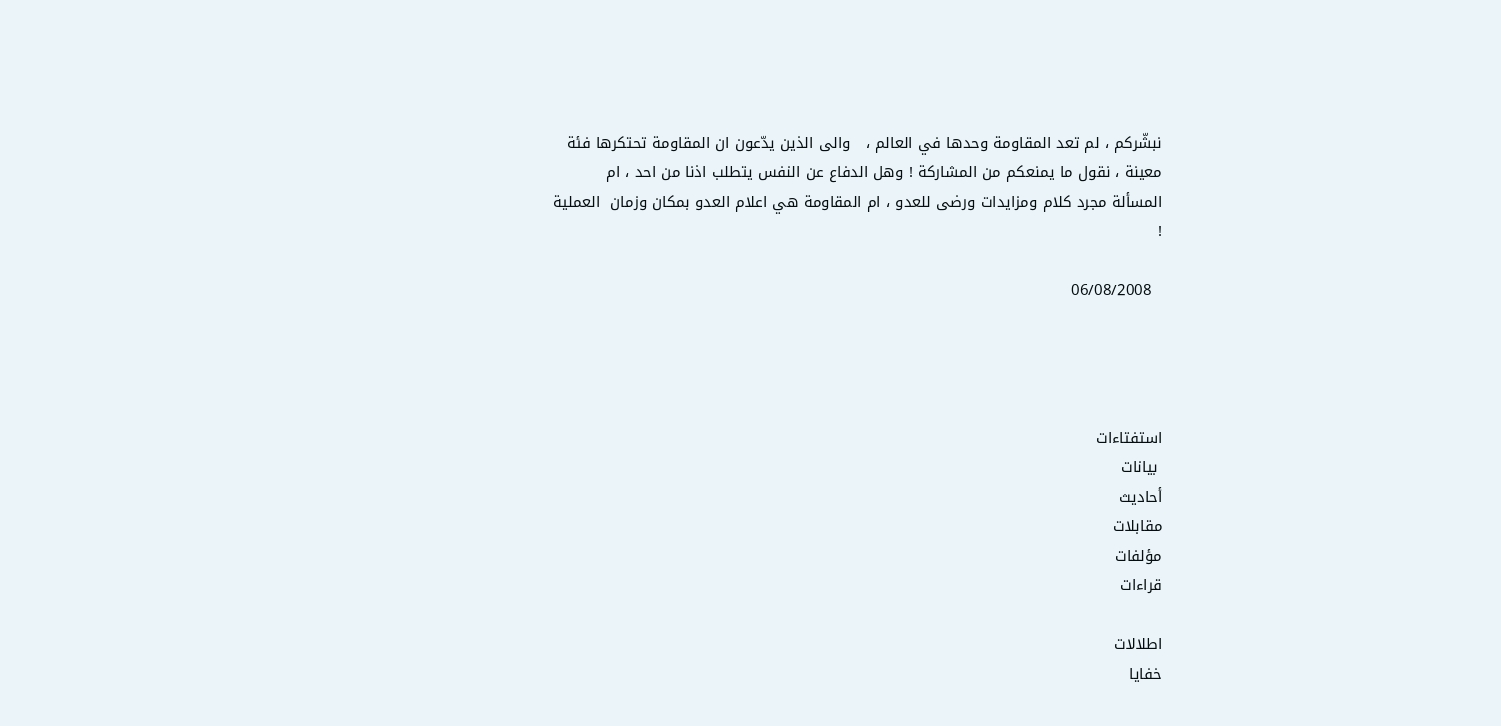نبشّركم ، لم تعد المقاومة وحدها في العالم ،   والى الذين يدّعون ان المقاومة تحتكرها فئة معينة ، نقول ما يمنعكم من المشاركة ! وهل الدفاع عن النفس يتطلب اذنا من احد ، ام المسألة مجرد كلام ومزايدات ورضى للعدو ، ام المقاومة هي اعلام العدو بمكان وزمان  العملية !

  06/08/2008




استفتاءات
 بيانات
أحاديث
مقابلات
مؤلفات
قراءات

اطلالات
خفايا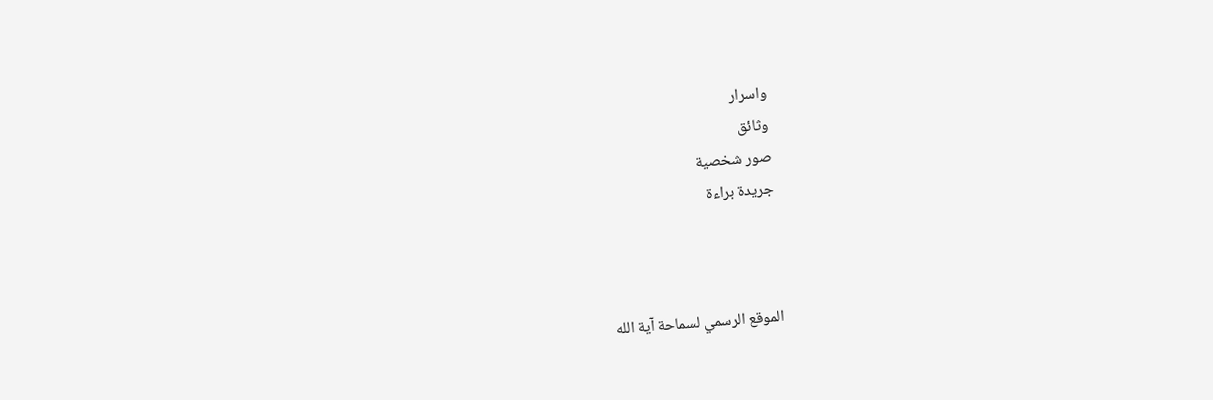واسرار
وثائق
صور شخصية
جريدة براءة



الموقع الرسمي لسماحة آية الله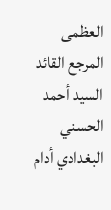العظمى
المرجع القائد السيد أحمد الحسني البغدادي أدام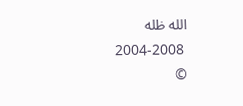الله ظله
 2004-2008
©